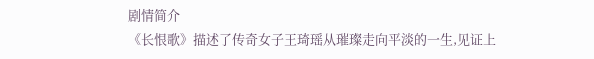剧情简介
《长恨歌》描述了传奇女子王琦瑶从璀璨走向平淡的一生,见证上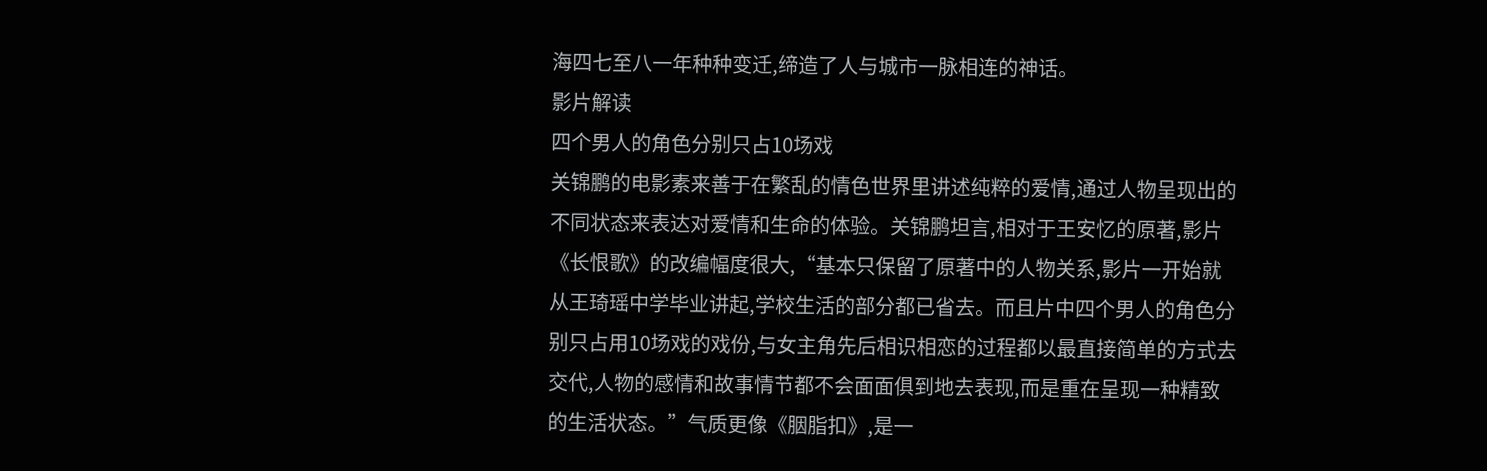海四七至八一年种种变迁,缔造了人与城市一脉相连的神话。
影片解读
四个男人的角色分别只占10场戏
关锦鹏的电影素来善于在繁乱的情色世界里讲述纯粹的爱情,通过人物呈现出的不同状态来表达对爱情和生命的体验。关锦鹏坦言,相对于王安忆的原著,影片《长恨歌》的改编幅度很大,“基本只保留了原著中的人物关系,影片一开始就从王琦瑶中学毕业讲起,学校生活的部分都已省去。而且片中四个男人的角色分别只占用10场戏的戏份,与女主角先后相识相恋的过程都以最直接简单的方式去交代,人物的感情和故事情节都不会面面俱到地去表现,而是重在呈现一种精致的生活状态。”气质更像《胭脂扣》,是一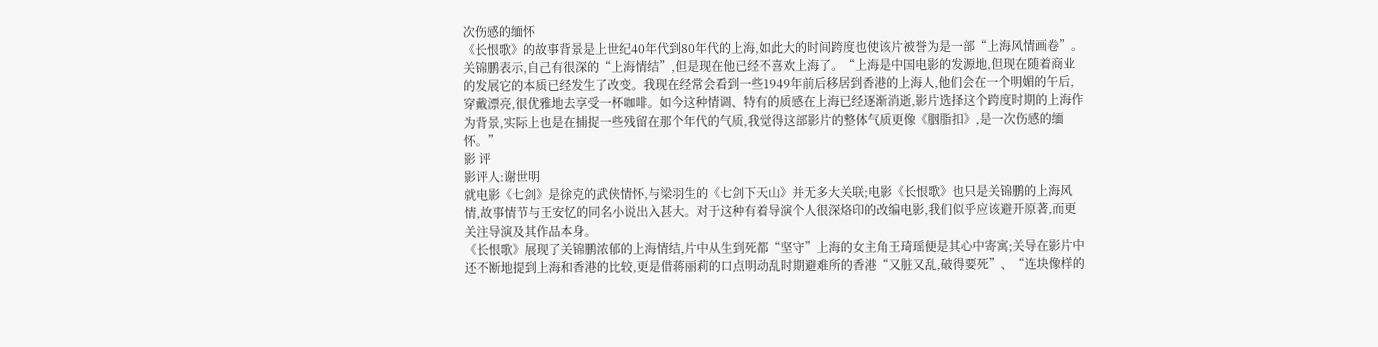次伤感的缅怀
《长恨歌》的故事背景是上世纪40年代到80年代的上海,如此大的时间跨度也使该片被誉为是一部“上海风情画卷”。关锦鹏表示,自己有很深的“上海情结”,但是现在他已经不喜欢上海了。“上海是中国电影的发源地,但现在随着商业的发展它的本质已经发生了改变。我现在经常会看到一些1949年前后移居到香港的上海人,他们会在一个明媚的午后,穿戴漂亮,很优雅地去享受一杯咖啡。如今这种情调、特有的质感在上海已经逐渐消逝,影片选择这个跨度时期的上海作为背景,实际上也是在捕捉一些残留在那个年代的气质,我觉得这部影片的整体气质更像《胭脂扣》,是一次伤感的缅怀。”
影 评
影评人:谢世明
就电影《七剑》是徐克的武侠情怀,与梁羽生的《七剑下天山》并无多大关联;电影《长恨歌》也只是关锦鹏的上海风情,故事情节与王安忆的同名小说出入甚大。对于这种有着导演个人很深烙印的改编电影,我们似乎应该避开原著,而更关注导演及其作品本身。
《长恨歌》展现了关锦鹏浓郁的上海情结,片中从生到死都“坚守”上海的女主角王琦瑶便是其心中寄寓;关导在影片中还不断地提到上海和香港的比较,更是借蒋丽莉的口点明动乱时期避难所的香港“又脏又乱,破得要死”、“连块像样的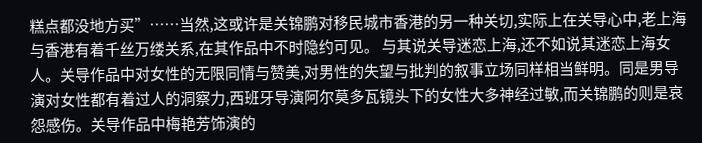糕点都没地方买”……当然,这或许是关锦鹏对移民城市香港的另一种关切,实际上在关导心中,老上海与香港有着千丝万缕关系,在其作品中不时隐约可见。 与其说关导迷恋上海,还不如说其迷恋上海女人。关导作品中对女性的无限同情与赞美,对男性的失望与批判的叙事立场同样相当鲜明。同是男导演对女性都有着过人的洞察力,西班牙导演阿尔莫多瓦镜头下的女性大多神经过敏,而关锦鹏的则是哀怨感伤。关导作品中梅艳芳饰演的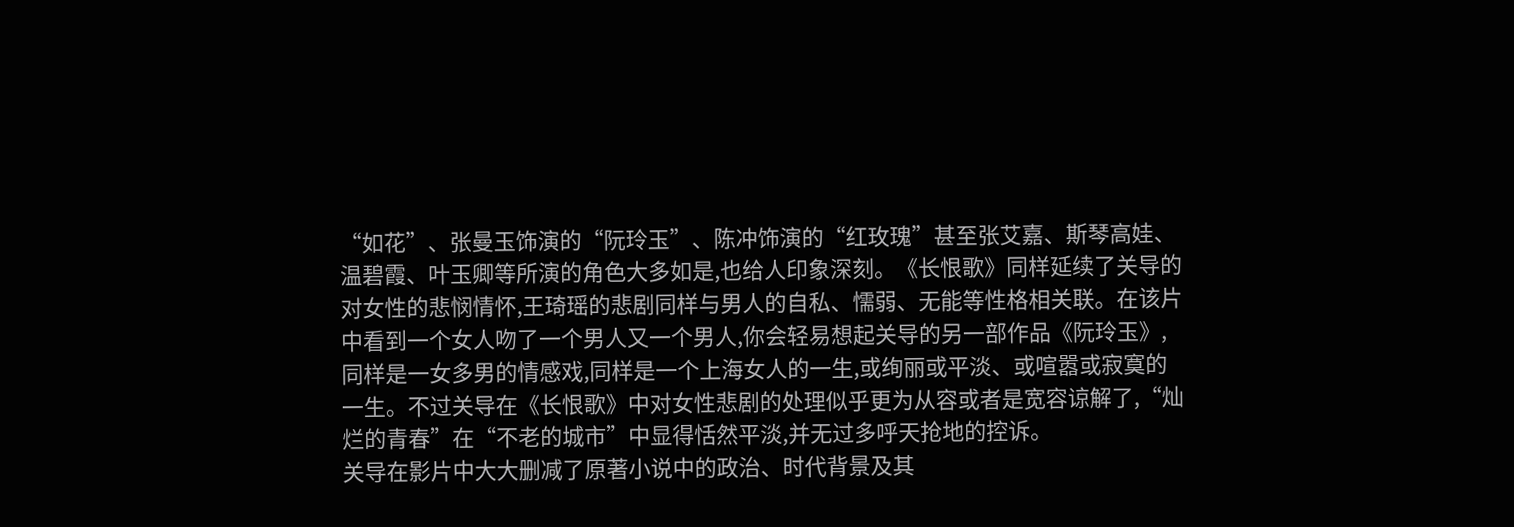“如花”、张曼玉饰演的“阮玲玉”、陈冲饰演的“红玫瑰”甚至张艾嘉、斯琴高娃、温碧霞、叶玉卿等所演的角色大多如是,也给人印象深刻。《长恨歌》同样延续了关导的对女性的悲悯情怀,王琦瑶的悲剧同样与男人的自私、懦弱、无能等性格相关联。在该片中看到一个女人吻了一个男人又一个男人,你会轻易想起关导的另一部作品《阮玲玉》,同样是一女多男的情感戏,同样是一个上海女人的一生,或绚丽或平淡、或喧嚣或寂寞的一生。不过关导在《长恨歌》中对女性悲剧的处理似乎更为从容或者是宽容谅解了,“灿烂的青春”在“不老的城市”中显得恬然平淡,并无过多呼天抢地的控诉。
关导在影片中大大删减了原著小说中的政治、时代背景及其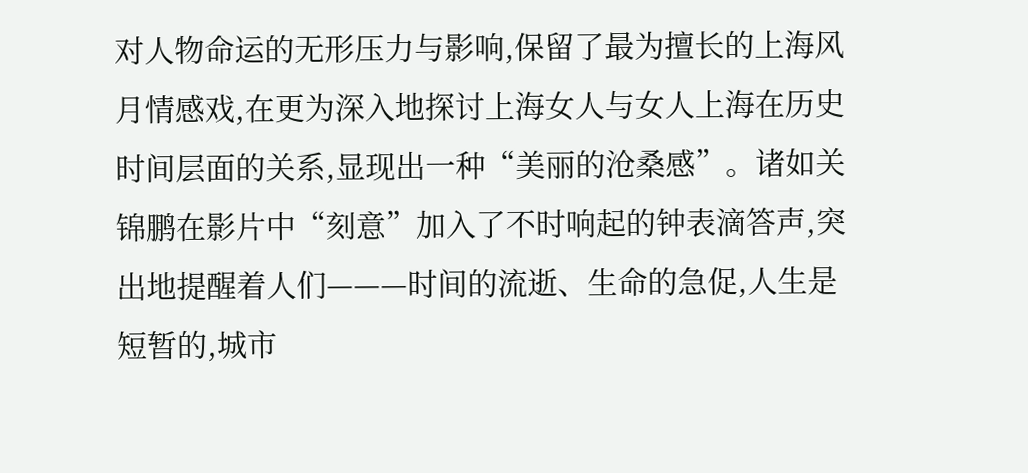对人物命运的无形压力与影响,保留了最为擅长的上海风月情感戏,在更为深入地探讨上海女人与女人上海在历史时间层面的关系,显现出一种“美丽的沧桑感”。诸如关锦鹏在影片中“刻意”加入了不时响起的钟表滴答声,突出地提醒着人们———时间的流逝、生命的急促,人生是短暂的,城市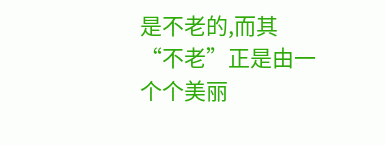是不老的,而其“不老”正是由一个个美丽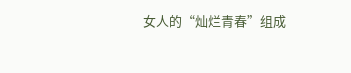女人的“灿烂青春”组成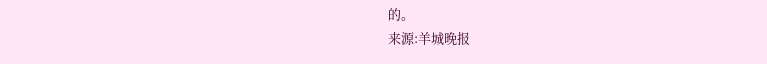的。
来源:羊城晚报